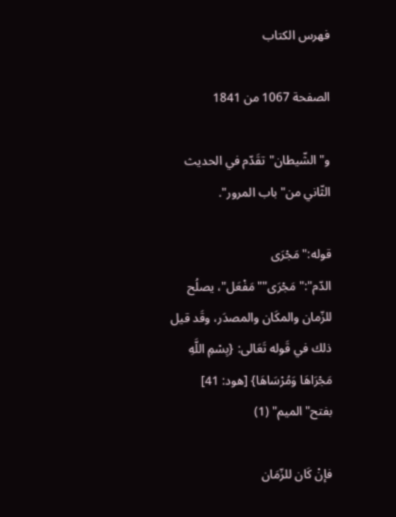فهرس الكتاب

الصفحة 1067 من 1841

و"الشّيطان"تقَدّم في الحديث الثّاني من"باب المرور".

قوله:"مَجْرَى الدّم":"مَجْرَى""مَفْعَل"، يصلُح للزّمان والمكَان والمصدَر، وقَد قيل ذلك في قَوله تَعَالى: {بِسْمِ اللَّهِ مَجْرَاهَا وَمُرْسَاهَا} [هود: 41] بفتح"الميم" (1)

فإنْ كَان للزّمَان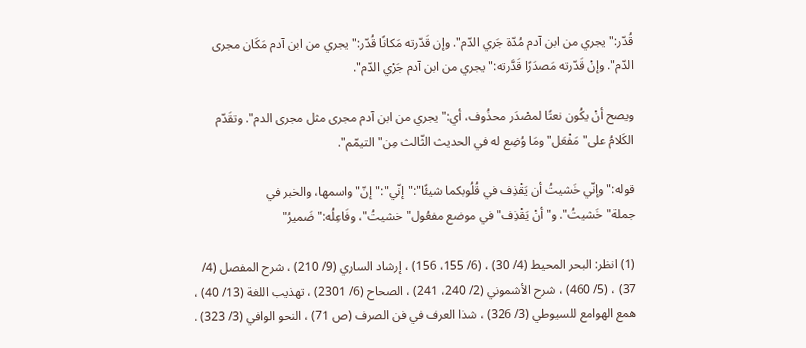قُدّر:"يجري من ابن آدم مُدّة جَري الدّم". وإن قَدّرته مَكانًا قُدّر:"يجري من ابن آدم مَكَان مجرى الدّم". وإنْ قَدّرته مَصدَرًا قَدَّرته:"يجري من ابن آدم جَرْي الدّم".

ويصح أنْ يكُون نعتًا لمصْدَر محذُوف، أي:"يجري من ابن آدم مجرى مثل مجرى الدم". وتقَدّم الكَلامُ على"مَفْعَل"ومَا وُضِع له في الحديث الثّالث مِن"التيمّم".

قوله:"وإنّي خَشيتُ أن يَقْذِف في قُلُوبكما شيئًا":"إنّي":"إنّ"واسمها، والخبر في جملة"خَشيتُ". و"أنْ يَقْذِف"في موضع مفعُول"خشيتُ"، وفَاعِلُه:"ضَميرُ"

(1) انظر: البحر المحيط (4/ 30) ، (6/ 155، 156) ، إرشاد الساري (9/ 210) ، شرح المفصل (4/ 37) ، (5/ 460) ، شرح الأشموني (2/ 240، 241) ، الصحاح (6/ 2301) ، تهذيب اللغة (13/ 40) ، همع الهوامع للسيوطي (3/ 326) ، شذا العرف في فن الصرف (ص 71) ، النحو الوافي (3/ 323) .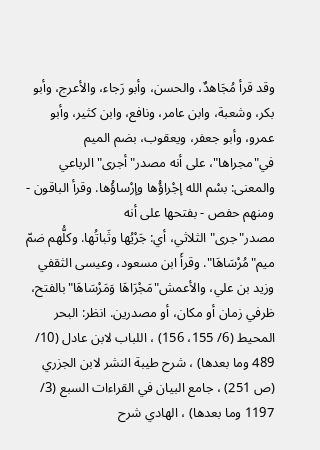وقد قرأ مُجَاهدٌ، والحسن، وأبو رَجاء، والأعرج، وأبو بكر، وشعبة، وابن عامر، ونافع، وابن كثير، وأبو عمرو، وأبو جعفر، ويعقوب، بضم الميم في"مجراها"، على أنه مصدر"أجرى"الرباعي والمعنى: بسْم الله إجْراؤُها وإرْساؤُها. وقرأ الباقون - ومنهم حفص - بفتحها على أنه مصدر"جرى"الثلاثي، أي: جَرْيُها وثَباتُها. وكلُّهم ضمّ ميم"مُرْسَاهَا". وقرأَ ابن مسعود، وعيسى الثقفي وزيد بن علي، والأعمش"مَجْرَاهَا وَمَرْسَاهَا"بالفتح، ظرفي زمان أو مكان، أو مصدرين. انظر: البحر المحيط (6/ 155، 156) ، اللباب لابن عادل (10/ 489 وما بعدها) ، شرح طيبة النشر لابن الجزري (ص 251) ، جامع البيان في القراءات السبع (3/ 1197 وما بعدها) ، الهادي شرح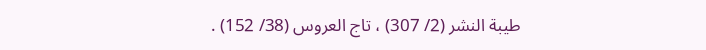طيبة النشر (2/ 307) ، تاج العروس (38/ 152) .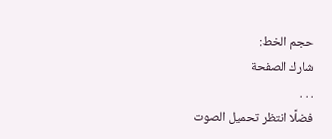حجم الخط:
شارك الصفحة
. . .
فضلًا انتظر تحميل الصوت